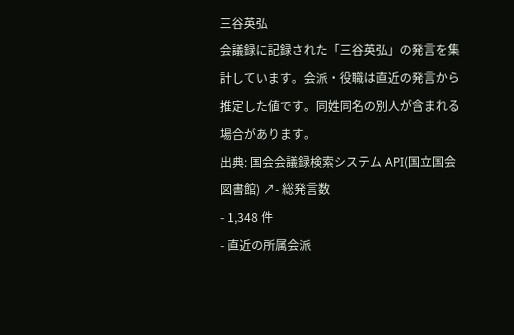三谷英弘
会議録に記録された「三谷英弘」の発言を集計しています。会派・役職は直近の発言から推定した値です。同姓同名の別人が含まれる場合があります。
出典: 国会会議録検索システム API(国立国会図書館) ↗- 総発言数
- 1,348 件
- 直近の所属会派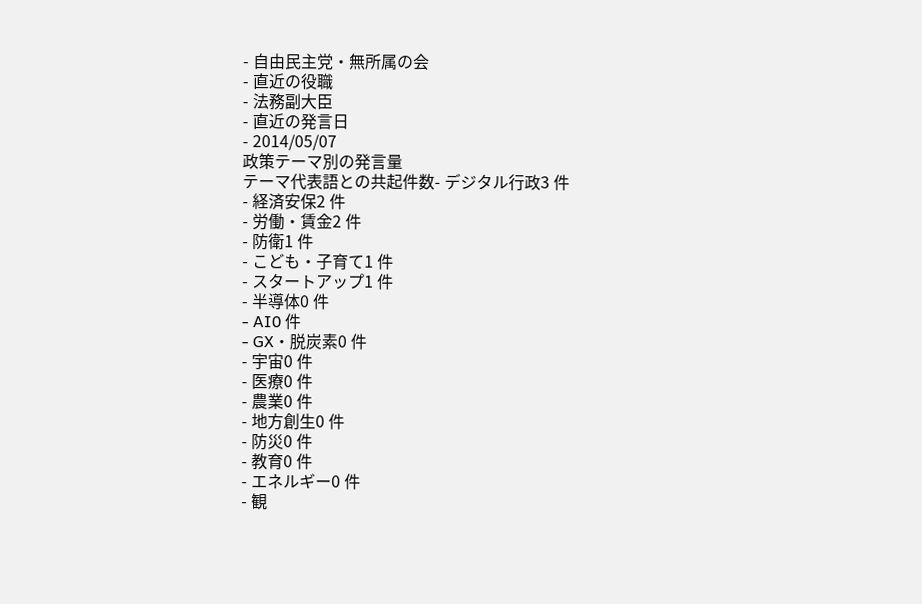- 自由民主党・無所属の会
- 直近の役職
- 法務副大臣
- 直近の発言日
- 2014/05/07
政策テーマ別の発言量
テーマ代表語との共起件数- デジタル行政3 件
- 経済安保2 件
- 労働・賃金2 件
- 防衛1 件
- こども・子育て1 件
- スタートアップ1 件
- 半導体0 件
- AI0 件
- GX・脱炭素0 件
- 宇宙0 件
- 医療0 件
- 農業0 件
- 地方創生0 件
- 防災0 件
- 教育0 件
- エネルギー0 件
- 観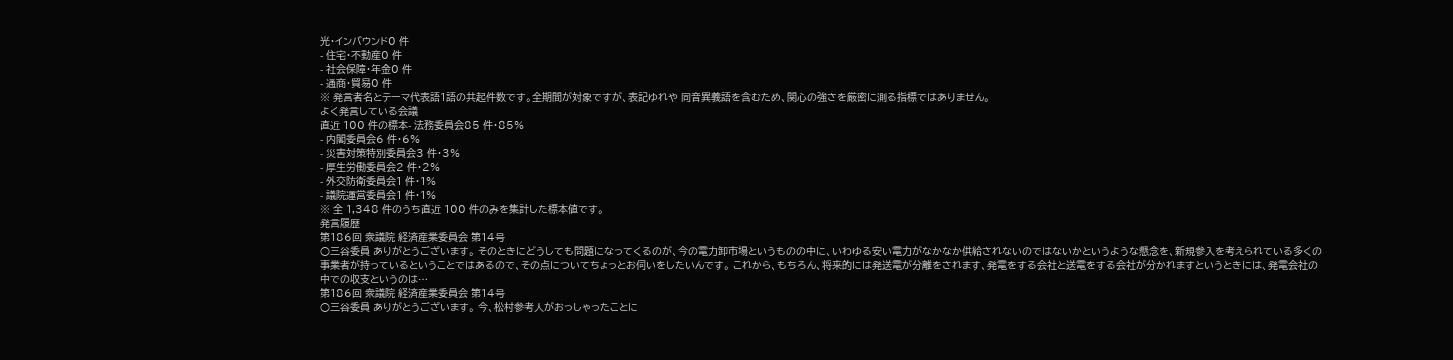光・インバウンド0 件
- 住宅・不動産0 件
- 社会保障・年金0 件
- 通商・貿易0 件
※ 発言者名とテーマ代表語1語の共起件数です。全期間が対象ですが、表記ゆれや 同音異義語を含むため、関心の強さを厳密に測る指標ではありません。
よく発言している会議
直近 100 件の標本- 法務委員会85 件・85%
- 内閣委員会6 件・6%
- 災害対策特別委員会3 件・3%
- 厚生労働委員会2 件・2%
- 外交防衛委員会1 件・1%
- 議院運営委員会1 件・1%
※ 全 1,348 件のうち直近 100 件のみを集計した標本値です。
発言履歴
第186回 衆議院 経済産業委員会 第14号
○三谷委員 ありがとうございます。 そのときにどうしても問題になってくるのが、今の電力卸市場というものの中に、いわゆる安い電力がなかなか供給されないのではないかというような懸念を、新規参入を考えられている多くの事業者が持っているということではあるので、その点についてちょっとお伺いをしたいんです。 これから、もちろん、将来的には発送電が分離をされます、発電をする会社と送電をする会社が分かれますというときには、発電会社の中での収支というのは…
第186回 衆議院 経済産業委員会 第14号
○三谷委員 ありがとうございます。 今、松村参考人がおっしゃったことに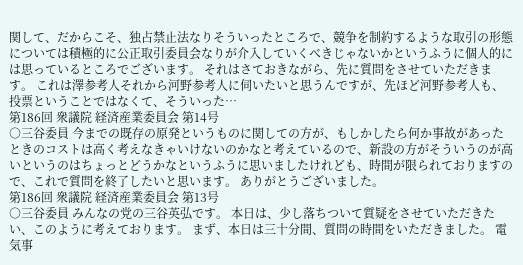関して、だからこそ、独占禁止法なりそういったところで、競争を制約するような取引の形態については積極的に公正取引委員会なりが介入していくべきじゃないかというふうに個人的には思っているところでございます。 それはさておきながら、先に質問をさせていただきます。 これは澤参考人それから河野参考人に伺いたいと思うんですが、先ほど河野参考人も、投票ということではなくて、そういった…
第186回 衆議院 経済産業委員会 第14号
○三谷委員 今までの既存の原発というものに関しての方が、もしかしたら何か事故があったときのコストは高く考えなきゃいけないのかなと考えているので、新設の方がそういうのが高いというのはちょっとどうかなというふうに思いましたけれども、時間が限られておりますので、これで質問を終了したいと思います。 ありがとうございました。
第186回 衆議院 経済産業委員会 第13号
○三谷委員 みんなの党の三谷英弘です。 本日は、少し落ちついて質疑をさせていただきたい、このように考えております。 まず、本日は三十分間、質問の時間をいただきました。 電気事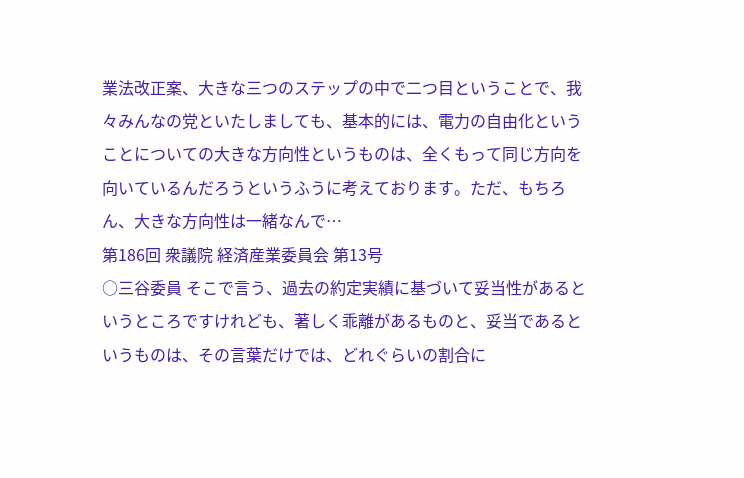業法改正案、大きな三つのステップの中で二つ目ということで、我々みんなの党といたしましても、基本的には、電力の自由化ということについての大きな方向性というものは、全くもって同じ方向を向いているんだろうというふうに考えております。ただ、もちろん、大きな方向性は一緒なんで…
第186回 衆議院 経済産業委員会 第13号
○三谷委員 そこで言う、過去の約定実績に基づいて妥当性があるというところですけれども、著しく乖離があるものと、妥当であるというものは、その言葉だけでは、どれぐらいの割合に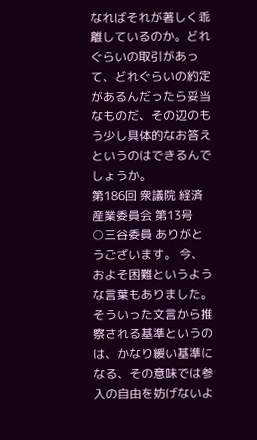なればそれが著しく乖離しているのか。どれぐらいの取引があって、どれぐらいの約定があるんだったら妥当なものだ、その辺のもう少し具体的なお答えというのはできるんでしょうか。
第186回 衆議院 経済産業委員会 第13号
○三谷委員 ありがとうございます。 今、およそ困難というような言葉もありました。そういった文言から推察される基準というのは、かなり緩い基準になる、その意味では参入の自由を妨げないよ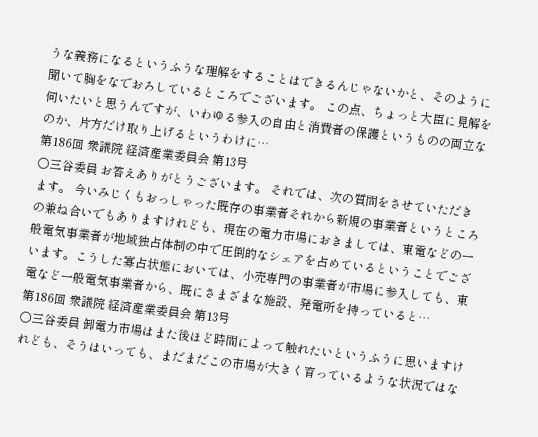うな義務になるというふうな理解をすることはできるんじゃないかと、そのように聞いて胸をなでおろしているところでございます。 この点、ちょっと大臣に見解を伺いたいと思うんですが、いわゆる参入の自由と消費者の保護というものの両立なのか、片方だけ取り上げるというわけに…
第186回 衆議院 経済産業委員会 第13号
○三谷委員 お答えありがとうございます。 それでは、次の質問をさせていただきます。 今いみじくもおっしゃった既存の事業者それから新規の事業者というところの兼ね合いでもありますけれども、現在の電力市場におきましては、東電などの一般電気事業者が地域独占体制の中で圧倒的なシェアを占めているということでございます。こうした寡占状態においては、小売専門の事業者が市場に参入しても、東電など一般電気事業者から、既にさまざまな施設、発電所を持っていると…
第186回 衆議院 経済産業委員会 第13号
○三谷委員 卸電力市場はまた後ほど時間によって触れたいというふうに思いますけれども、そうはいっても、まだまだこの市場が大きく育っているような状況ではな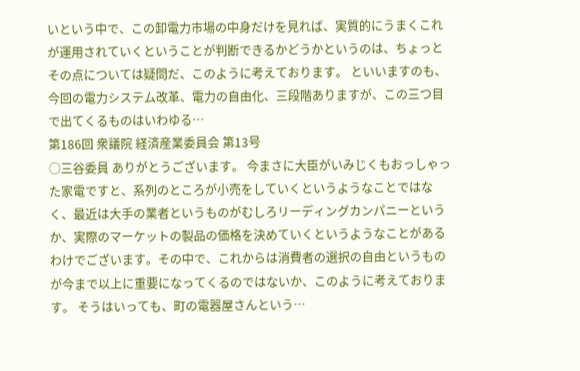いという中で、この卸電力市場の中身だけを見れば、実質的にうまくこれが運用されていくということが判断できるかどうかというのは、ちょっとその点については疑問だ、このように考えております。 といいますのも、今回の電力システム改革、電力の自由化、三段階ありますが、この三つ目で出てくるものはいわゆる…
第186回 衆議院 経済産業委員会 第13号
○三谷委員 ありがとうございます。 今まさに大臣がいみじくもおっしゃった家電ですと、系列のところが小売をしていくというようなことではなく、最近は大手の業者というものがむしろリーディングカンパニーというか、実際のマーケットの製品の価格を決めていくというようなことがあるわけでございます。その中で、これからは消費者の選択の自由というものが今まで以上に重要になってくるのではないか、このように考えております。 そうはいっても、町の電器屋さんという…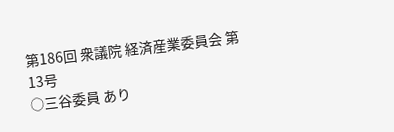第186回 衆議院 経済産業委員会 第13号
○三谷委員 あり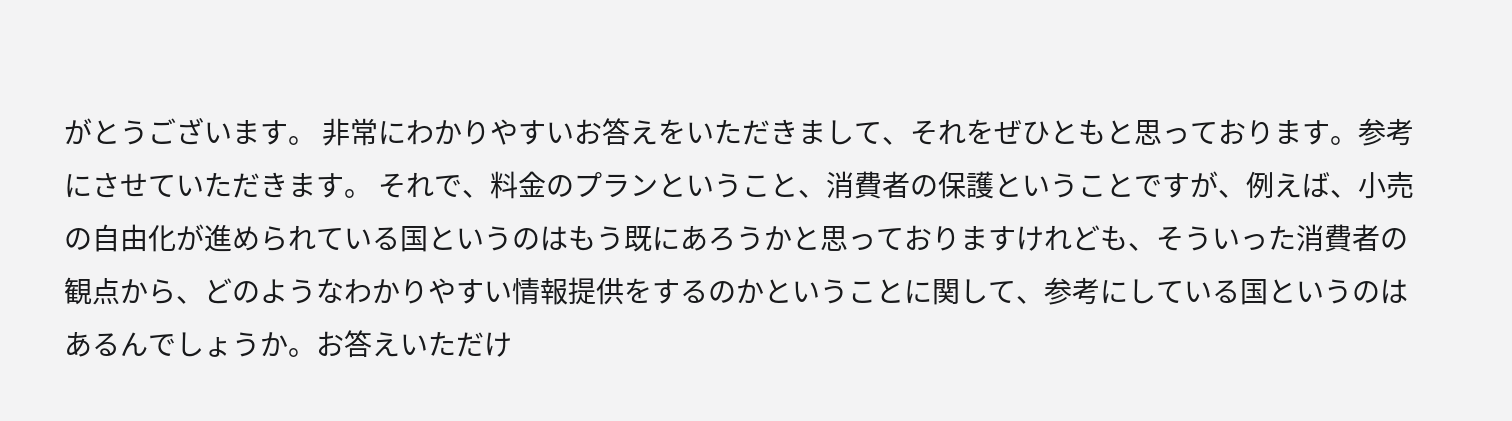がとうございます。 非常にわかりやすいお答えをいただきまして、それをぜひともと思っております。参考にさせていただきます。 それで、料金のプランということ、消費者の保護ということですが、例えば、小売の自由化が進められている国というのはもう既にあろうかと思っておりますけれども、そういった消費者の観点から、どのようなわかりやすい情報提供をするのかということに関して、参考にしている国というのはあるんでしょうか。お答えいただけ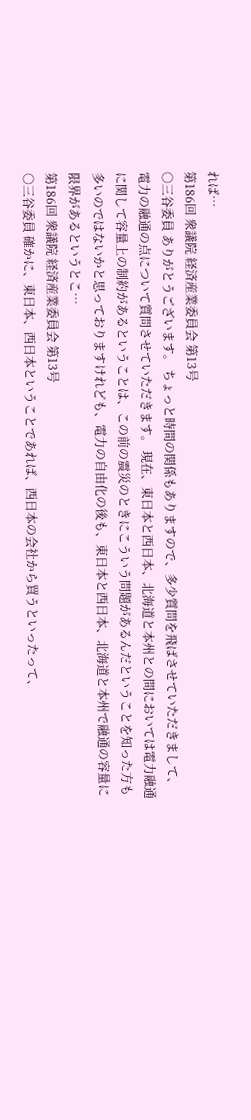れば…
第186回 衆議院 経済産業委員会 第13号
○三谷委員 ありがとうございます。 ちょっと時間の関係もありますので、多少質問を飛ばさせていただきまして、電力の融通の点について質問させていただきます。 現在、東日本と西日本、北海道と本州との間においては電力融通に関して容量上の制約があるということは、この前の震災のときにこういう問題があるんだということを知った方も多いのではないかと思っておりますけれども、電力の自由化の後も、東日本と西日本、北海道と本州で融通の容量に限界があるというとこ…
第186回 衆議院 経済産業委員会 第13号
○三谷委員 確かに、東日本、西日本ということであれば、西日本の会社から買うといったって、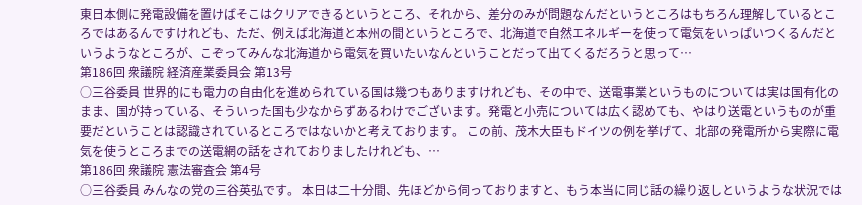東日本側に発電設備を置けばそこはクリアできるというところ、それから、差分のみが問題なんだというところはもちろん理解しているところではあるんですけれども、ただ、例えば北海道と本州の間というところで、北海道で自然エネルギーを使って電気をいっぱいつくるんだというようなところが、こぞってみんな北海道から電気を買いたいなんということだって出てくるだろうと思って…
第186回 衆議院 経済産業委員会 第13号
○三谷委員 世界的にも電力の自由化を進められている国は幾つもありますけれども、その中で、送電事業というものについては実は国有化のまま、国が持っている、そういった国も少なからずあるわけでございます。発電と小売については広く認めても、やはり送電というものが重要だということは認識されているところではないかと考えております。 この前、茂木大臣もドイツの例を挙げて、北部の発電所から実際に電気を使うところまでの送電網の話をされておりましたけれども、…
第186回 衆議院 憲法審査会 第4号
○三谷委員 みんなの党の三谷英弘です。 本日は二十分間、先ほどから伺っておりますと、もう本当に同じ話の繰り返しというような状況では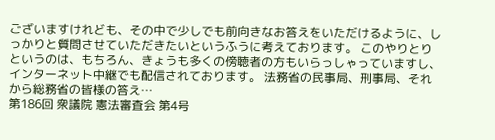ございますけれども、その中で少しでも前向きなお答えをいただけるように、しっかりと質問させていただきたいというふうに考えております。 このやりとりというのは、もちろん、きょうも多くの傍聴者の方もいらっしゃっていますし、インターネット中継でも配信されております。 法務省の民事局、刑事局、それから総務省の皆様の答え…
第186回 衆議院 憲法審査会 第4号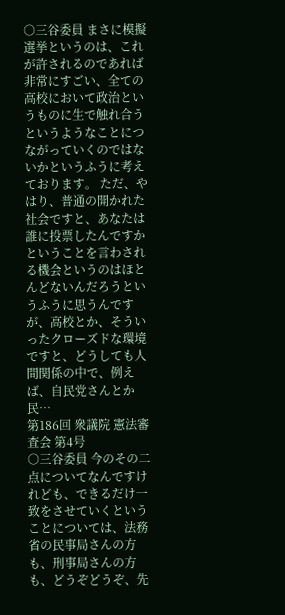○三谷委員 まさに模擬選挙というのは、これが許されるのであれば非常にすごい、全ての高校において政治というものに生で触れ合うというようなことにつながっていくのではないかというふうに考えております。 ただ、やはり、普通の開かれた社会ですと、あなたは誰に投票したんですかということを言わされる機会というのはほとんどないんだろうというふうに思うんですが、高校とか、そういったクローズドな環境ですと、どうしても人間関係の中で、例えば、自民党さんとか民…
第186回 衆議院 憲法審査会 第4号
○三谷委員 今のその二点についてなんですけれども、できるだけ一致をさせていくということについては、法務省の民事局さんの方も、刑事局さんの方も、どうぞどうぞ、先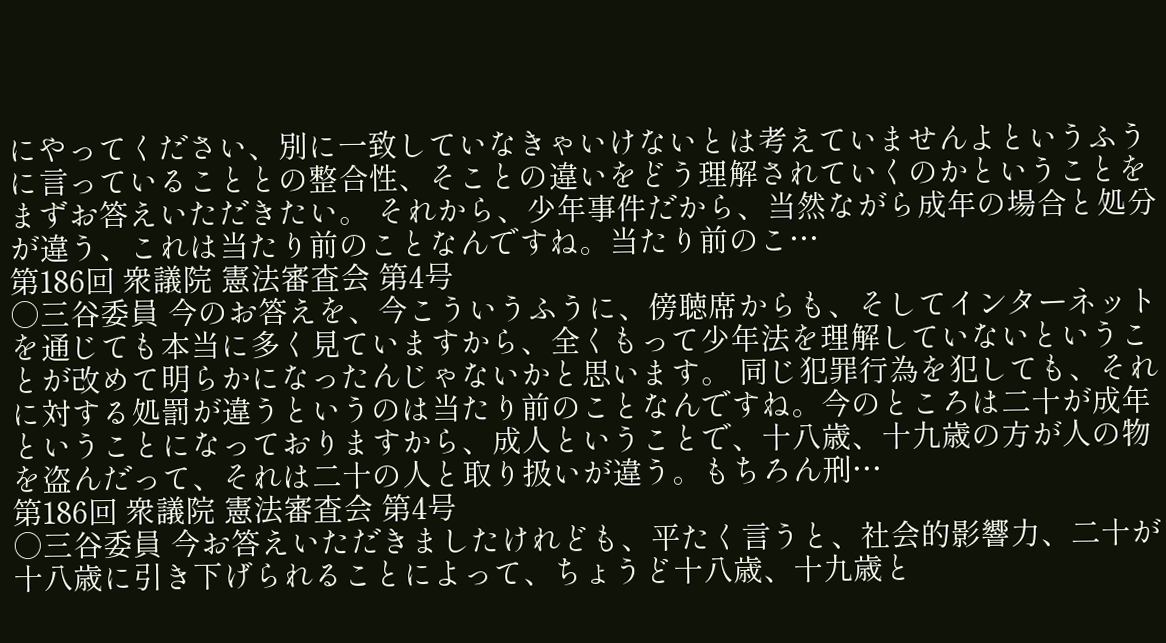にやってください、別に一致していなきゃいけないとは考えていませんよというふうに言っていることとの整合性、そことの違いをどう理解されていくのかということをまずお答えいただきたい。 それから、少年事件だから、当然ながら成年の場合と処分が違う、これは当たり前のことなんですね。当たり前のこ…
第186回 衆議院 憲法審査会 第4号
○三谷委員 今のお答えを、今こういうふうに、傍聴席からも、そしてインターネットを通じても本当に多く見ていますから、全くもって少年法を理解していないということが改めて明らかになったんじゃないかと思います。 同じ犯罪行為を犯しても、それに対する処罰が違うというのは当たり前のことなんですね。今のところは二十が成年ということになっておりますから、成人ということで、十八歳、十九歳の方が人の物を盗んだって、それは二十の人と取り扱いが違う。もちろん刑…
第186回 衆議院 憲法審査会 第4号
○三谷委員 今お答えいただきましたけれども、平たく言うと、社会的影響力、二十が十八歳に引き下げられることによって、ちょうど十八歳、十九歳と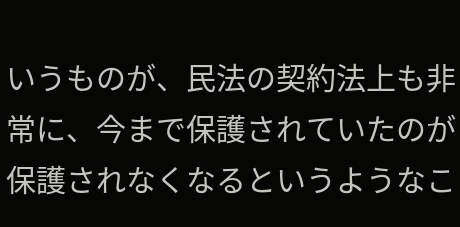いうものが、民法の契約法上も非常に、今まで保護されていたのが保護されなくなるというようなこ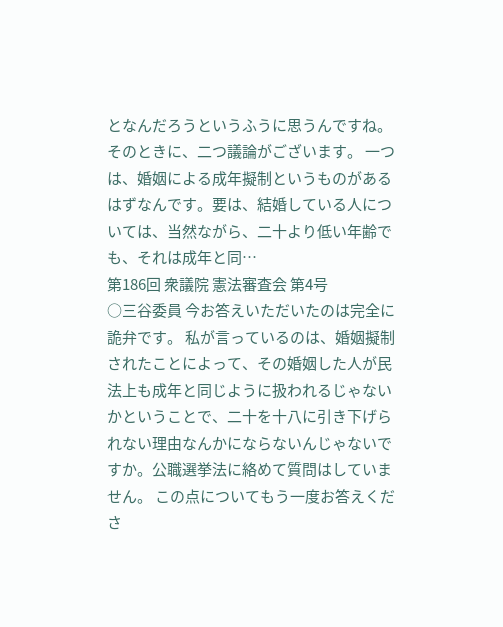となんだろうというふうに思うんですね。 そのときに、二つ議論がございます。 一つは、婚姻による成年擬制というものがあるはずなんです。要は、結婚している人については、当然ながら、二十より低い年齢でも、それは成年と同…
第186回 衆議院 憲法審査会 第4号
○三谷委員 今お答えいただいたのは完全に詭弁です。 私が言っているのは、婚姻擬制されたことによって、その婚姻した人が民法上も成年と同じように扱われるじゃないかということで、二十を十八に引き下げられない理由なんかにならないんじゃないですか。公職選挙法に絡めて質問はしていません。 この点についてもう一度お答えくださ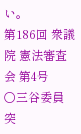い。
第186回 衆議院 憲法審査会 第4号
○三谷委員 突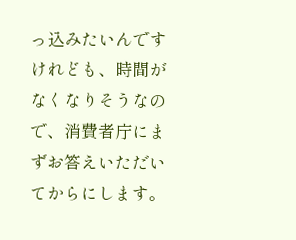っ込みたいんですけれども、時間がなくなりそうなので、消費者庁にまずお答えいただいてからにします。